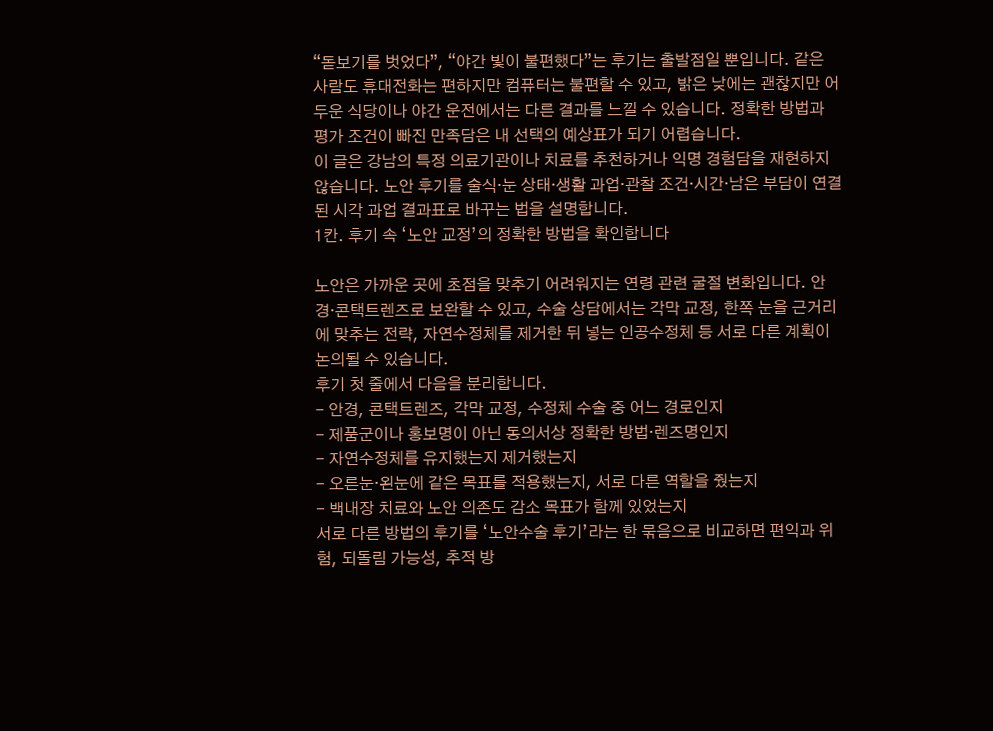“돋보기를 벗었다”, “야간 빛이 불편했다”는 후기는 출발점일 뿐입니다. 같은 사람도 휴대전화는 편하지만 컴퓨터는 불편할 수 있고, 밝은 낮에는 괜찮지만 어두운 식당이나 야간 운전에서는 다른 결과를 느낄 수 있습니다. 정확한 방법과 평가 조건이 빠진 만족담은 내 선택의 예상표가 되기 어렵습니다.
이 글은 강남의 특정 의료기관이나 치료를 추천하거나 익명 경험담을 재현하지 않습니다. 노안 후기를 술식·눈 상태·생활 과업·관찰 조건·시간·남은 부담이 연결된 시각 과업 결과표로 바꾸는 법을 설명합니다.
1칸. 후기 속 ‘노안 교정’의 정확한 방법을 확인합니다

노안은 가까운 곳에 초점을 맞추기 어려워지는 연령 관련 굴절 변화입니다. 안경·콘택트렌즈로 보완할 수 있고, 수술 상담에서는 각막 교정, 한쪽 눈을 근거리에 맞추는 전략, 자연수정체를 제거한 뒤 넣는 인공수정체 등 서로 다른 계획이 논의될 수 있습니다.
후기 첫 줄에서 다음을 분리합니다.
- 안경, 콘택트렌즈, 각막 교정, 수정체 수술 중 어느 경로인지
- 제품군이나 홍보명이 아닌 동의서상 정확한 방법·렌즈명인지
- 자연수정체를 유지했는지 제거했는지
- 오른눈·왼눈에 같은 목표를 적용했는지, 서로 다른 역할을 줬는지
- 백내장 치료와 노안 의존도 감소 목표가 함께 있었는지
서로 다른 방법의 후기를 ‘노안수술 후기’라는 한 묶음으로 비교하면 편익과 위험, 되돌림 가능성, 추적 방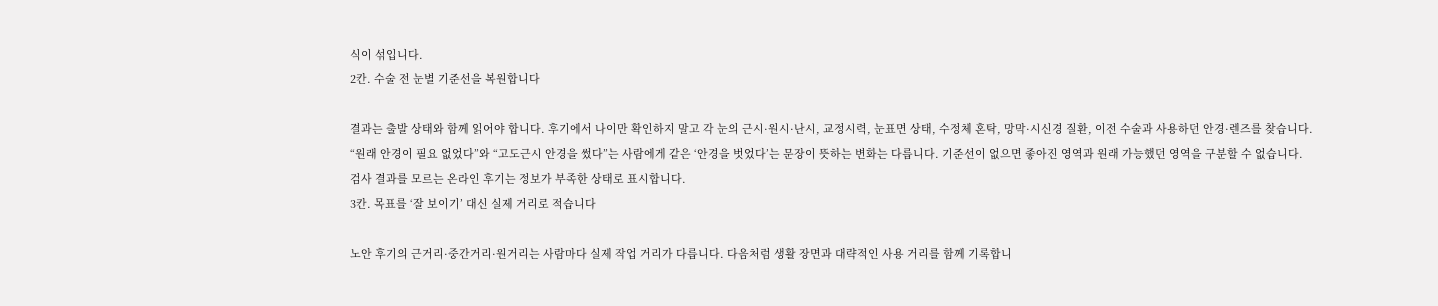식이 섞입니다.
2칸. 수술 전 눈별 기준선을 복원합니다

결과는 출발 상태와 함께 읽어야 합니다. 후기에서 나이만 확인하지 말고 각 눈의 근시·원시·난시, 교정시력, 눈표면 상태, 수정체 혼탁, 망막·시신경 질환, 이전 수술과 사용하던 안경·렌즈를 찾습니다.
“원래 안경이 필요 없었다”와 “고도근시 안경을 썼다”는 사람에게 같은 ‘안경을 벗었다’는 문장이 뜻하는 변화는 다릅니다. 기준선이 없으면 좋아진 영역과 원래 가능했던 영역을 구분할 수 없습니다. 검사 결과를 모르는 온라인 후기는 정보가 부족한 상태로 표시합니다.
3칸. 목표를 ‘잘 보이기’ 대신 실제 거리로 적습니다

노안 후기의 근거리·중간거리·원거리는 사람마다 실제 작업 거리가 다릅니다. 다음처럼 생활 장면과 대략적인 사용 거리를 함께 기록합니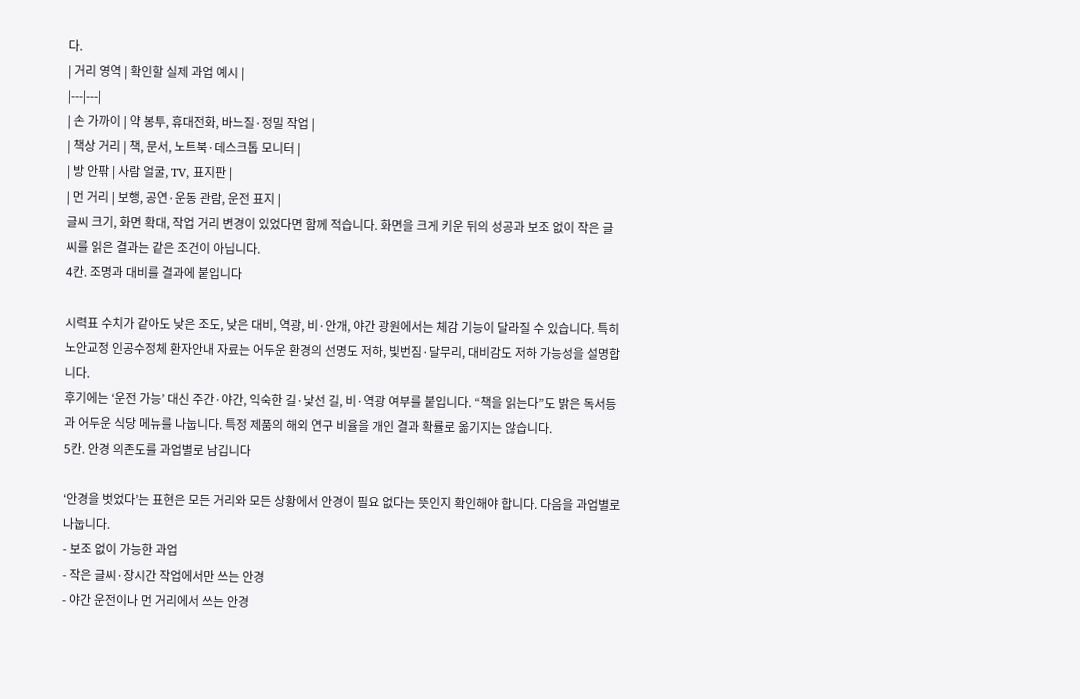다.
| 거리 영역 | 확인할 실제 과업 예시 |
|---|---|
| 손 가까이 | 약 봉투, 휴대전화, 바느질·정밀 작업 |
| 책상 거리 | 책, 문서, 노트북·데스크톱 모니터 |
| 방 안팎 | 사람 얼굴, TV, 표지판 |
| 먼 거리 | 보행, 공연·운동 관람, 운전 표지 |
글씨 크기, 화면 확대, 작업 거리 변경이 있었다면 함께 적습니다. 화면을 크게 키운 뒤의 성공과 보조 없이 작은 글씨를 읽은 결과는 같은 조건이 아닙니다.
4칸. 조명과 대비를 결과에 붙입니다

시력표 수치가 같아도 낮은 조도, 낮은 대비, 역광, 비·안개, 야간 광원에서는 체감 기능이 달라질 수 있습니다. 특히 노안교정 인공수정체 환자안내 자료는 어두운 환경의 선명도 저하, 빛번짐·달무리, 대비감도 저하 가능성을 설명합니다.
후기에는 ‘운전 가능’ 대신 주간·야간, 익숙한 길·낯선 길, 비·역광 여부를 붙입니다. “책을 읽는다”도 밝은 독서등과 어두운 식당 메뉴를 나눕니다. 특정 제품의 해외 연구 비율을 개인 결과 확률로 옮기지는 않습니다.
5칸. 안경 의존도를 과업별로 남깁니다

‘안경을 벗었다’는 표현은 모든 거리와 모든 상황에서 안경이 필요 없다는 뜻인지 확인해야 합니다. 다음을 과업별로 나눕니다.
- 보조 없이 가능한 과업
- 작은 글씨·장시간 작업에서만 쓰는 안경
- 야간 운전이나 먼 거리에서 쓰는 안경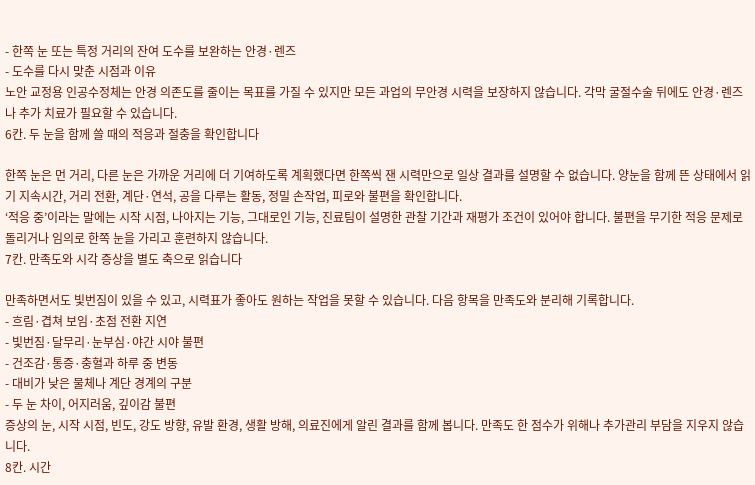- 한쪽 눈 또는 특정 거리의 잔여 도수를 보완하는 안경·렌즈
- 도수를 다시 맞춘 시점과 이유
노안 교정용 인공수정체는 안경 의존도를 줄이는 목표를 가질 수 있지만 모든 과업의 무안경 시력을 보장하지 않습니다. 각막 굴절수술 뒤에도 안경·렌즈나 추가 치료가 필요할 수 있습니다.
6칸. 두 눈을 함께 쓸 때의 적응과 절충을 확인합니다

한쪽 눈은 먼 거리, 다른 눈은 가까운 거리에 더 기여하도록 계획했다면 한쪽씩 잰 시력만으로 일상 결과를 설명할 수 없습니다. 양눈을 함께 뜬 상태에서 읽기 지속시간, 거리 전환, 계단·연석, 공을 다루는 활동, 정밀 손작업, 피로와 불편을 확인합니다.
‘적응 중’이라는 말에는 시작 시점, 나아지는 기능, 그대로인 기능, 진료팀이 설명한 관찰 기간과 재평가 조건이 있어야 합니다. 불편을 무기한 적응 문제로 돌리거나 임의로 한쪽 눈을 가리고 훈련하지 않습니다.
7칸. 만족도와 시각 증상을 별도 축으로 읽습니다

만족하면서도 빛번짐이 있을 수 있고, 시력표가 좋아도 원하는 작업을 못할 수 있습니다. 다음 항목을 만족도와 분리해 기록합니다.
- 흐림·겹쳐 보임·초점 전환 지연
- 빛번짐·달무리·눈부심·야간 시야 불편
- 건조감·통증·충혈과 하루 중 변동
- 대비가 낮은 물체나 계단 경계의 구분
- 두 눈 차이, 어지러움, 깊이감 불편
증상의 눈, 시작 시점, 빈도, 강도 방향, 유발 환경, 생활 방해, 의료진에게 알린 결과를 함께 봅니다. 만족도 한 점수가 위해나 추가관리 부담을 지우지 않습니다.
8칸. 시간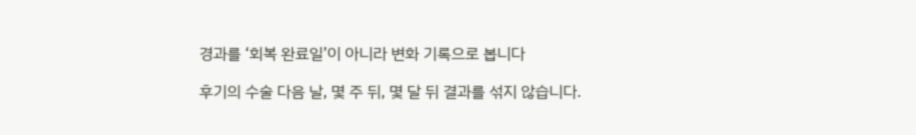경과를 ‘회복 완료일’이 아니라 변화 기록으로 봅니다

후기의 수술 다음 날, 몇 주 뒤, 몇 달 뒤 결과를 섞지 않습니다.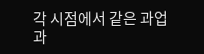각 시점에서 같은 과업과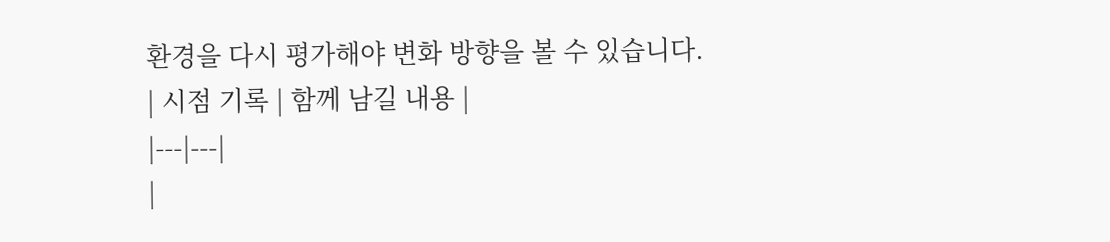환경을 다시 평가해야 변화 방향을 볼 수 있습니다.
| 시점 기록 | 함께 남길 내용 |
|---|---|
|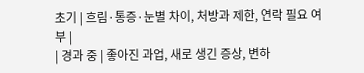초기 | 흐림·통증·눈별 차이, 처방과 제한, 연락 필요 여부 |
| 경과 중 | 좋아진 과업, 새로 생긴 증상, 변하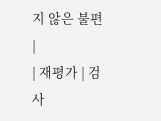지 않은 불편 |
| 재평가 | 검사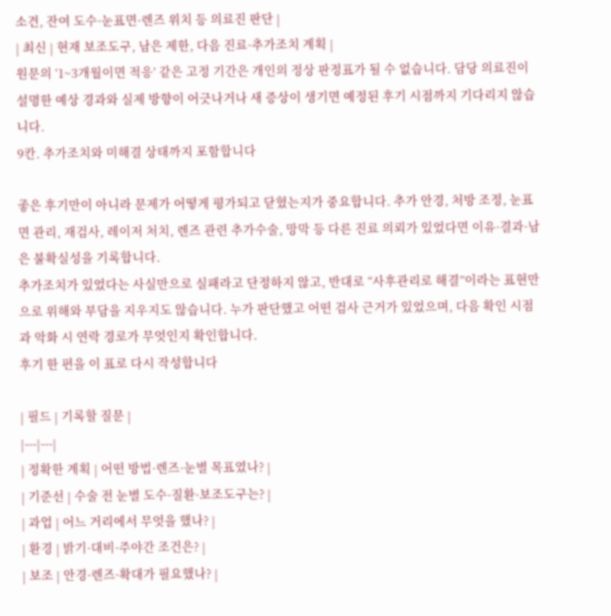소견, 잔여 도수·눈표면·렌즈 위치 등 의료진 판단 |
| 최신 | 현재 보조도구, 남은 제한, 다음 진료·추가조치 계획 |
원문의 ‘1~3개월이면 적응’ 같은 고정 기간은 개인의 정상 판정표가 될 수 없습니다. 담당 의료진이 설명한 예상 경과와 실제 방향이 어긋나거나 새 증상이 생기면 예정된 후기 시점까지 기다리지 않습니다.
9칸. 추가조치와 미해결 상태까지 포함합니다

좋은 후기만이 아니라 문제가 어떻게 평가되고 닫혔는지가 중요합니다. 추가 안경, 처방 조정, 눈표면 관리, 재검사, 레이저 처치, 렌즈 관련 추가수술, 망막 등 다른 진료 의뢰가 있었다면 이유·결과·남은 불확실성을 기록합니다.
추가조치가 있었다는 사실만으로 실패라고 단정하지 않고, 반대로 “사후관리로 해결”이라는 표현만으로 위해와 부담을 지우지도 않습니다. 누가 판단했고 어떤 검사 근거가 있었으며, 다음 확인 시점과 악화 시 연락 경로가 무엇인지 확인합니다.
후기 한 편을 이 표로 다시 작성합니다

| 필드 | 기록할 질문 |
|---|---|
| 정확한 계획 | 어떤 방법·렌즈·눈별 목표였나? |
| 기준선 | 수술 전 눈별 도수·질환·보조도구는? |
| 과업 | 어느 거리에서 무엇을 했나? |
| 환경 | 밝기·대비·주야간 조건은? |
| 보조 | 안경·렌즈·확대가 필요했나? |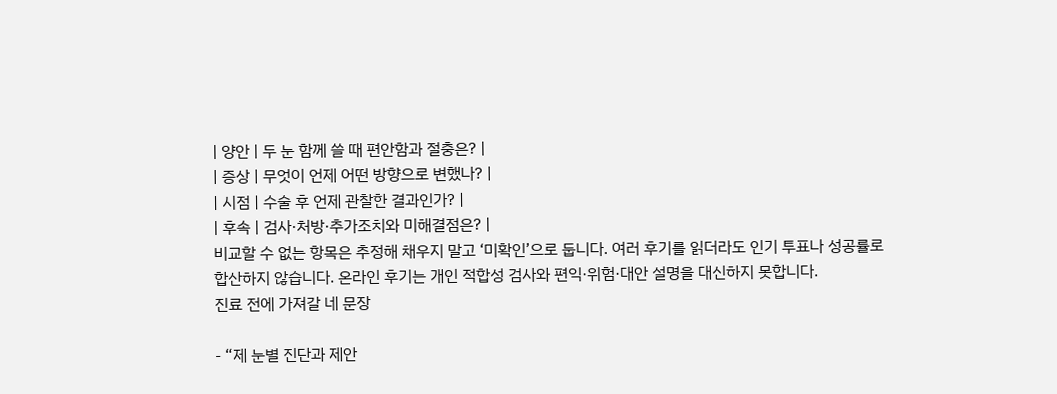| 양안 | 두 눈 함께 쓸 때 편안함과 절충은? |
| 증상 | 무엇이 언제 어떤 방향으로 변했나? |
| 시점 | 수술 후 언제 관찰한 결과인가? |
| 후속 | 검사·처방·추가조치와 미해결점은? |
비교할 수 없는 항목은 추정해 채우지 말고 ‘미확인’으로 둡니다. 여러 후기를 읽더라도 인기 투표나 성공률로 합산하지 않습니다. 온라인 후기는 개인 적합성 검사와 편익·위험·대안 설명을 대신하지 못합니다.
진료 전에 가져갈 네 문장

- “제 눈별 진단과 제안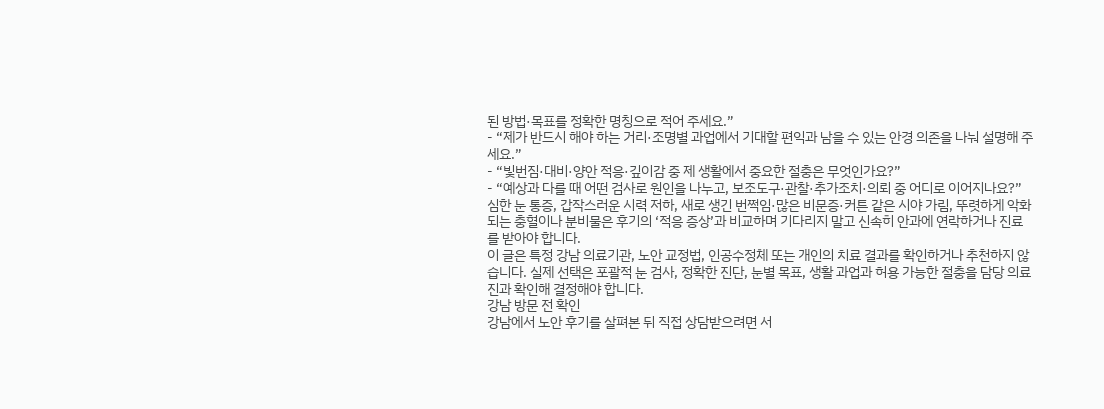된 방법·목표를 정확한 명칭으로 적어 주세요.”
- “제가 반드시 해야 하는 거리·조명별 과업에서 기대할 편익과 남을 수 있는 안경 의존을 나눠 설명해 주세요.”
- “빛번짐·대비·양안 적응·깊이감 중 제 생활에서 중요한 절충은 무엇인가요?”
- “예상과 다를 때 어떤 검사로 원인을 나누고, 보조도구·관찰·추가조치·의뢰 중 어디로 이어지나요?”
심한 눈 통증, 갑작스러운 시력 저하, 새로 생긴 번쩍임·많은 비문증·커튼 같은 시야 가림, 뚜렷하게 악화되는 충혈이나 분비물은 후기의 ‘적응 증상’과 비교하며 기다리지 말고 신속히 안과에 연락하거나 진료를 받아야 합니다.
이 글은 특정 강남 의료기관, 노안 교정법, 인공수정체 또는 개인의 치료 결과를 확인하거나 추천하지 않습니다. 실제 선택은 포괄적 눈 검사, 정확한 진단, 눈별 목표, 생활 과업과 허용 가능한 절충을 담당 의료진과 확인해 결정해야 합니다.
강남 방문 전 확인
강남에서 노안 후기를 살펴본 뒤 직접 상담받으려면 서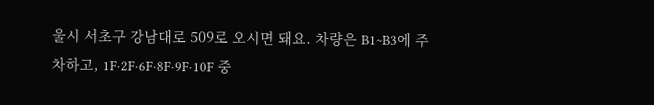울시 서초구 강남대로 509로 오시면 돼요. 차량은 B1~B3에 주차하고, 1F·2F·6F·8F·9F·10F 중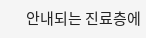안내되는 진료층에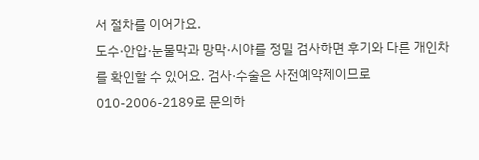서 절차를 이어가요.
도수·안압·눈물막과 망막·시야를 정밀 검사하면 후기와 다른 개인차를 확인할 수 있어요. 검사·수술은 사전예약제이므로 010-2006-2189로 문의하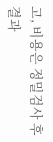고, 비용은 정밀검사 후 결과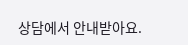상담에서 안내받아요.